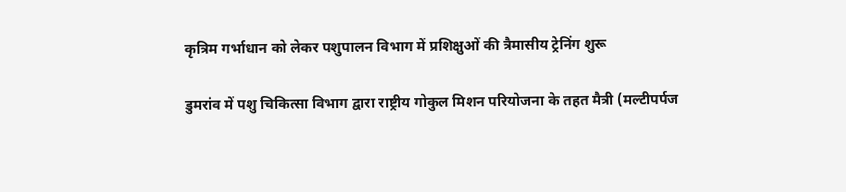कृत्रिम गर्भाधान को लेकर पशुपालन विभाग में प्रशिक्षुओं की त्रैमासीय ट्रेनिंग शुरू

डुमरांव में पशु चिकित्सा विभाग द्वारा राष्ट्रीय गोकुल मिशन परियोजना के तहत मैत्री (मल्टीपर्पज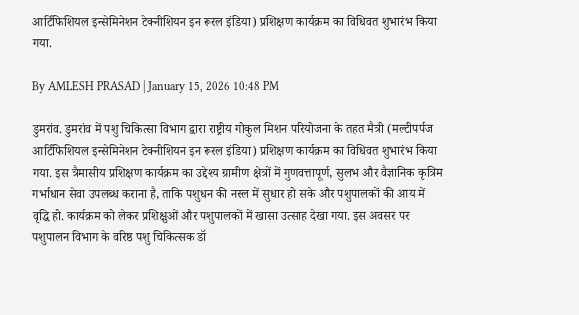आर्टिफिशियल इन्सेमिनेशन टेक्नीशियन इन रूरल इंडिया) प्रशिक्षण कार्यक्रम का विधिवत शुभारंभ किया गया.

By AMLESH PRASAD | January 15, 2026 10:48 PM

डुमरांव. डुमरांव में पशु चिकित्सा विभाग द्वारा राष्ट्रीय गोकुल मिशन परियोजना के तहत मैत्री (मल्टीपर्पज आर्टिफिशियल इन्सेमिनेशन टेक्नीशियन इन रूरल इंडिया) प्रशिक्षण कार्यक्रम का विधिवत शुभारंभ किया गया. इस त्रैमासीय प्रशिक्षण कार्यक्रम का उद्देश्य ग्रामीण क्षेत्रों में गुणवत्तापूर्ण, सुलभ और वैज्ञानिक कृत्रिम गर्भाधान सेवा उपलब्ध कराना है, ताकि पशुधन की नस्ल में सुधार हो सके और पशुपालकों की आय में वृद्धि हो. कार्यक्रम को लेकर प्रशिक्षुओं और पशुपालकों में खासा उत्साह देखा गया. इस अवसर पर पशुपालन विभाग के वरिष्ठ पशु चिकित्सक डॉ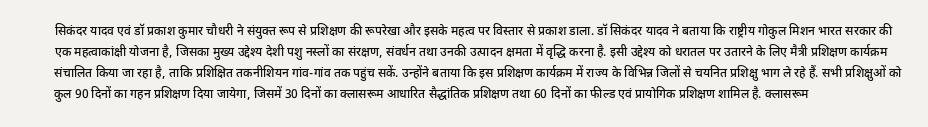सिकंदर यादव एवं डॉ प्रकाश कुमार चौधरी ने संयुक्त रूप से प्रशिक्षण की रूपरेखा और इसके महत्व पर विस्तार से प्रकाश डाला. डॉ सिकंदर यादव ने बताया कि राष्ट्रीय गोकुल मिशन भारत सरकार की एक महत्वाकांक्षी योजना है, जिसका मुख्य उद्देश्य देशी पशु नस्लों का संरक्षण, संवर्धन तथा उनकी उत्पादन क्षमता में वृद्धि करना है. इसी उद्देश्य को धरातल पर उतारने के लिए मैत्री प्रशिक्षण कार्यक्रम संचालित किया जा रहा है, ताकि प्रशिक्षित तकनीशियन गांव-गांव तक पहुंच सकें. उन्होंने बताया कि इस प्रशिक्षण कार्यक्रम में राज्य के विभिन्न जिलों से चयनित प्रशिक्षु भाग ले रहे हैं. सभी प्रशिक्षुओं को कुल 90 दिनों का गहन प्रशिक्षण दिया जायेगा, जिसमें 30 दिनों का क्लासरूम आधारित सैद्धांतिक प्रशिक्षण तथा 60 दिनों का फील्ड एवं प्रायोगिक प्रशिक्षण शामिल है. क्लासरूम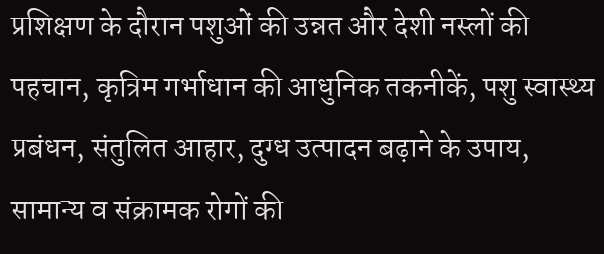प्रशिक्षण के दौरान पशुओं की उन्नत और देशी नस्लों की पहचान, कृत्रिम गर्भाधान की आधुनिक तकनीकें, पशु स्वास्थ्य प्रबंधन, संतुलित आहार, दुग्ध उत्पादन बढ़ाने के उपाय, सामान्य व संक्रामक रोगों की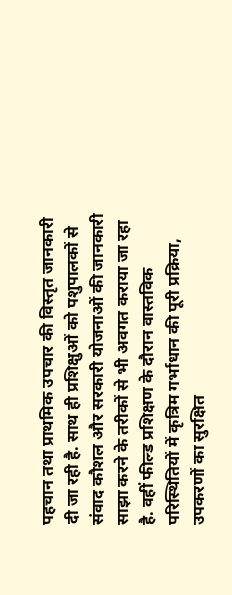पहचान तथा प्राथमिक उपचार की विस्तृत जानकारी दी जा रही है. साथ ही प्रशिक्षुओं को पशुपालकों से संवाद कौशल और सरकारी योजनाओं की जानकारी साझा करने के तरीकों से भी अवगत कराया जा रहा है. वहीं फील्ड प्रशिक्षण के दौरान वास्तविक परिस्थितियों में कृत्रिम गर्भाधान की पूरी प्रक्रिया, उपकरणों का सुरक्षित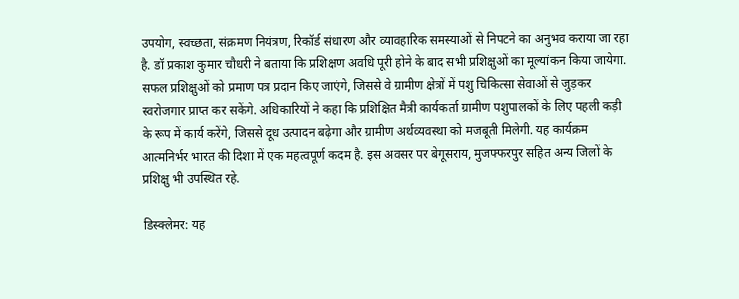उपयोग, स्वच्छता, संक्रमण नियंत्रण, रिकॉर्ड संधारण और व्यावहारिक समस्याओं से निपटने का अनुभव कराया जा रहा है. डॉ प्रकाश कुमार चौधरी ने बताया कि प्रशिक्षण अवधि पूरी होने के बाद सभी प्रशिक्षुओं का मूल्यांकन किया जायेगा. सफल प्रशिक्षुओं को प्रमाण पत्र प्रदान किए जाएंगे, जिससे वे ग्रामीण क्षेत्रों में पशु चिकित्सा सेवाओं से जुड़कर स्वरोजगार प्राप्त कर सकेंगे. अधिकारियों ने कहा कि प्रशिक्षित मैत्री कार्यकर्ता ग्रामीण पशुपालकों के लिए पहली कड़ी के रूप में कार्य करेंगे, जिससे दूध उत्पादन बढ़ेगा और ग्रामीण अर्थव्यवस्था को मजबूती मिलेगी. यह कार्यक्रम आत्मनिर्भर भारत की दिशा में एक महत्वपूर्ण कदम है. इस अवसर पर बेगूसराय, मुजफ्फरपुर सहित अन्य जिलों के प्रशिक्षु भी उपस्थित रहे.

डिस्क्लेमर: यह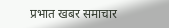प्रभात खबर समाचार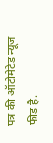पत्र की ऑटोमेटेड न्यूज फीड है.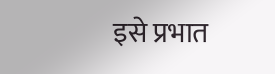इसे प्रभात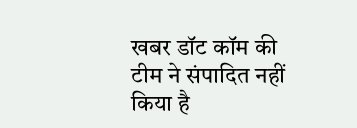खबर डॉट कॉम की टीम ने संपादित नहीं किया है